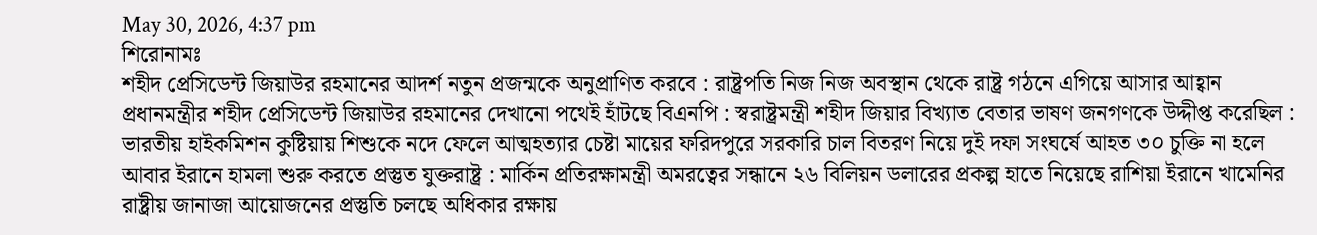May 30, 2026, 4:37 pm
শিরোনামঃ
শহীদ প্রেসিডেন্ট জিয়াউর রহমানের আদর্শ নতুন প্রজন্মকে অনুপ্রাণিত করবে : রাষ্ট্রপতি নিজ নিজ অবস্থান থেকে রাষ্ট্র গঠনে এগিয়ে আসার আহ্বান প্রধানমন্ত্রীর শহীদ প্রেসিডেন্ট জিয়াউর রহমানের দেখানো পথেই হাঁটছে বিএনপি : স্বরাষ্ট্রমন্ত্রী শহীদ জিয়ার বিখ্যাত বেতার ভাষণ জনগণকে উদ্দীপ্ত করেছিল : ভারতীয় হাইকমিশন কুষ্টিয়ায় শিশুকে নদে ফেলে আত্মহত্যার চেষ্টা মায়ের ফরিদপুরে সরকারি চাল বিতরণ নিয়ে দুই দফা সংঘর্ষে আহত ৩০ চুক্তি না হলে আবার ইরানে হামলা শুরু করতে প্রস্তুত যুক্তরাষ্ট্র : মার্কিন প্রতিরক্ষামন্ত্রী অমরত্বের সন্ধানে ২৬ বিলিয়ন ডলারের প্রকল্প হাতে নিয়েছে রাশিয়া ইরানে খামেনির রাষ্ট্রীয় জানাজা আয়োজনের প্রস্তুতি চলছে অধিকার রক্ষায়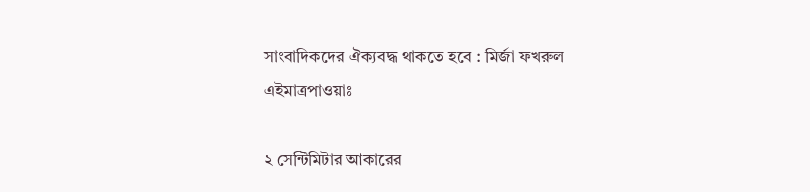সাংবাদিকদের ঐক্যবদ্ধ থাকতে হবে : মির্জা ফখরুল
এইমাত্রপাওয়াঃ

২ সেন্টিমিটার আকারের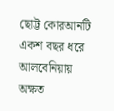ছোট্ট কোরআনটি একশ বছর ধরে আলবেনিয়ায় অক্ষত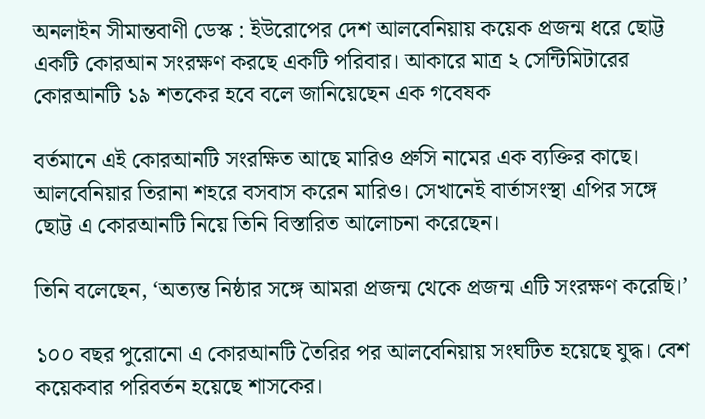অনলাইন সীমান্তবাণী ডেস্ক : ইউরোপের দেশ আলবেনিয়ায় কয়েক প্রজন্ম ধরে ছোট্ট একটি কোরআন সংরক্ষণ করছে একটি পরিবার। আকারে মাত্র ২ সেন্টিমিটারের কোরআনটি ১৯ শতকের হবে বলে জানিয়েছেন এক গবেষক

বর্তমানে এই কোরআনটি সংরক্ষিত আছে মারিও প্রুসি নামের এক ব্যক্তির কাছে। আলবেনিয়ার তিরানা শহরে বসবাস করেন মারিও। সেখানেই বার্তাসংস্থা এপির সঙ্গে ছোট্ট এ কোরআনটি নিয়ে তিনি বিস্তারিত আলোচনা করেছেন।

তিনি বলেছেন, ‘অত্যন্ত নিষ্ঠার সঙ্গে আমরা প্রজন্ম থেকে প্রজন্ম এটি সংরক্ষণ করেছি।’

১০০ বছর পুরোনো এ কোরআনটি তৈরির পর আলবেনিয়ায় সংঘটিত হয়েছে যুদ্ধ। বেশ কয়েকবার পরিবর্তন হয়েছে শাসকের।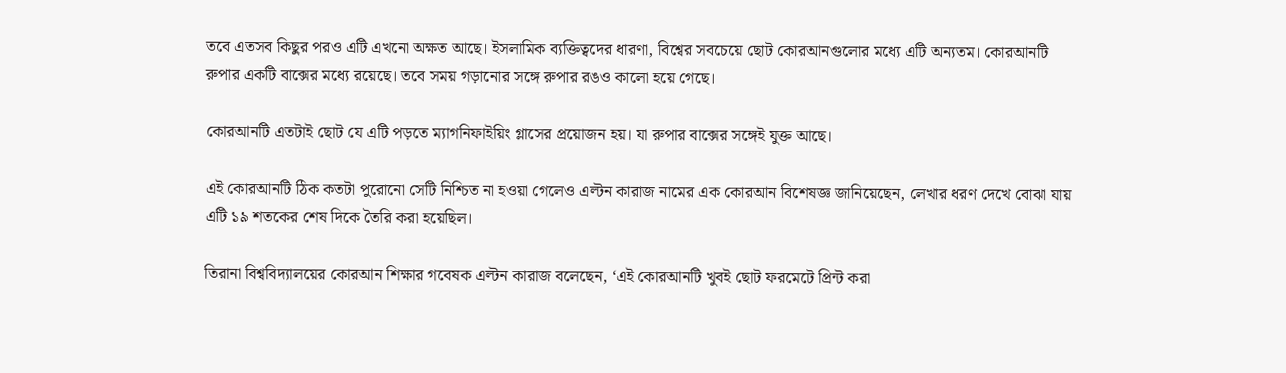তবে এতসব কিছুর পরও এটি এখনো অক্ষত আছে। ইসলামিক ব্যক্তিত্বদের ধারণা, বিশ্বের সবচেয়ে ছোট কোরআনগুলোর মধ্যে এটি অন্যতম। কোরআনটি রুপার একটি বাক্সের মধ্যে রয়েছে। তবে সময় গড়ানোর সঙ্গে রুপার রঙও কালো হয়ে গেছে।

কোরআনটি এতটাই ছোট যে এটি পড়তে ম্যাগনিফাইয়িং গ্লাসের প্রয়োজন হয়। যা রুপার বাক্সের সঙ্গেই যুক্ত আছে।

এই কোরআনটি ঠিক কতটা পুরোনো সেটি নিশ্চিত না হওয়া গেলেও এল্টন কারাজ নামের এক কোরআন বিশেষজ্ঞ জানিয়েছেন, লেখার ধরণ দেখে বোঝা যায় এটি ১৯ শতকের শেষ দিকে তৈরি করা হয়েছিল।

তিরানা বিশ্ববিদ্যালয়ের কোরআন শিক্ষার গবেষক এল্টন কারাজ বলেছেন, ‘এই কোরআনটি খুবই ছোট ফরমেটে প্রিন্ট করা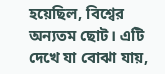হয়েছিল, বিশ্বের অন্যতম ছোট। এটি দেখে যা বোঝা যায়,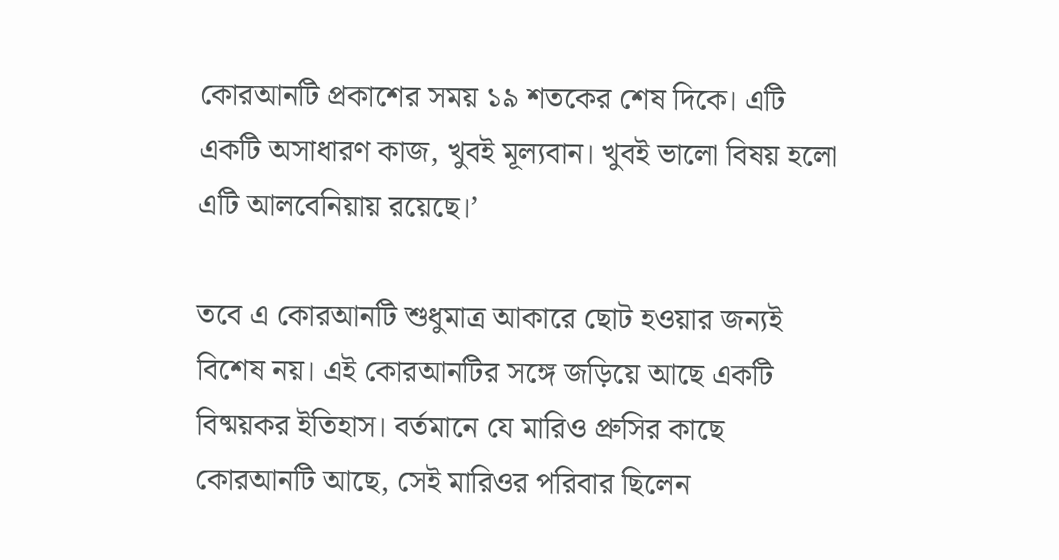কোরআনটি প্রকাশের সময় ১৯ শতকের শেষ দিকে। এটি একটি অসাধারণ কাজ, খুবই মূল্যবান। খুবই ভালো বিষয় হলো এটি আলবেনিয়ায় রয়েছে।’

তবে এ কোরআনটি শুধুমাত্র আকারে ছোট হওয়ার জন্যই বিশেষ নয়। এই কোরআনটির সঙ্গে জড়িয়ে আছে একটি বিষ্ময়কর ইতিহাস। বর্তমানে যে মারিও প্রুসির কাছে কোরআনটি আছে, সেই মারিওর পরিবার ছিলেন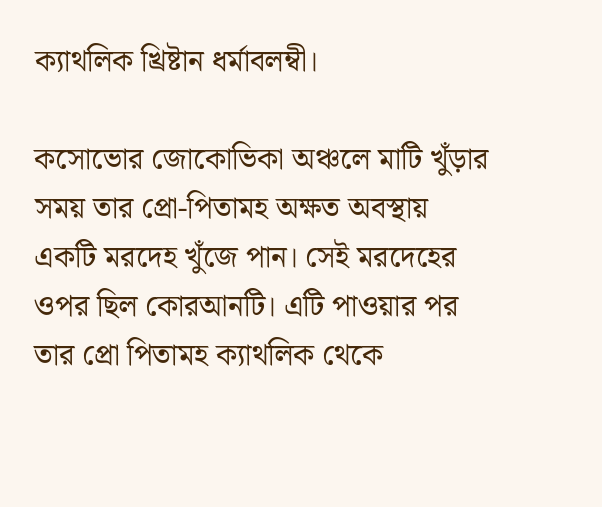ক্যাথলিক খ্রিষ্টান ধর্মাবলম্বী।

কসোভোর জোকোভিকা অঞ্চলে মাটি খুঁড়ার সময় তার প্রো-পিতামহ অক্ষত অবস্থায় একটি মরদেহ খুঁজে পান। সেই মরদেহের ওপর ছিল কোরআনটি। এটি পাওয়ার পর তার প্রো পিতামহ ক্যাথলিক থেকে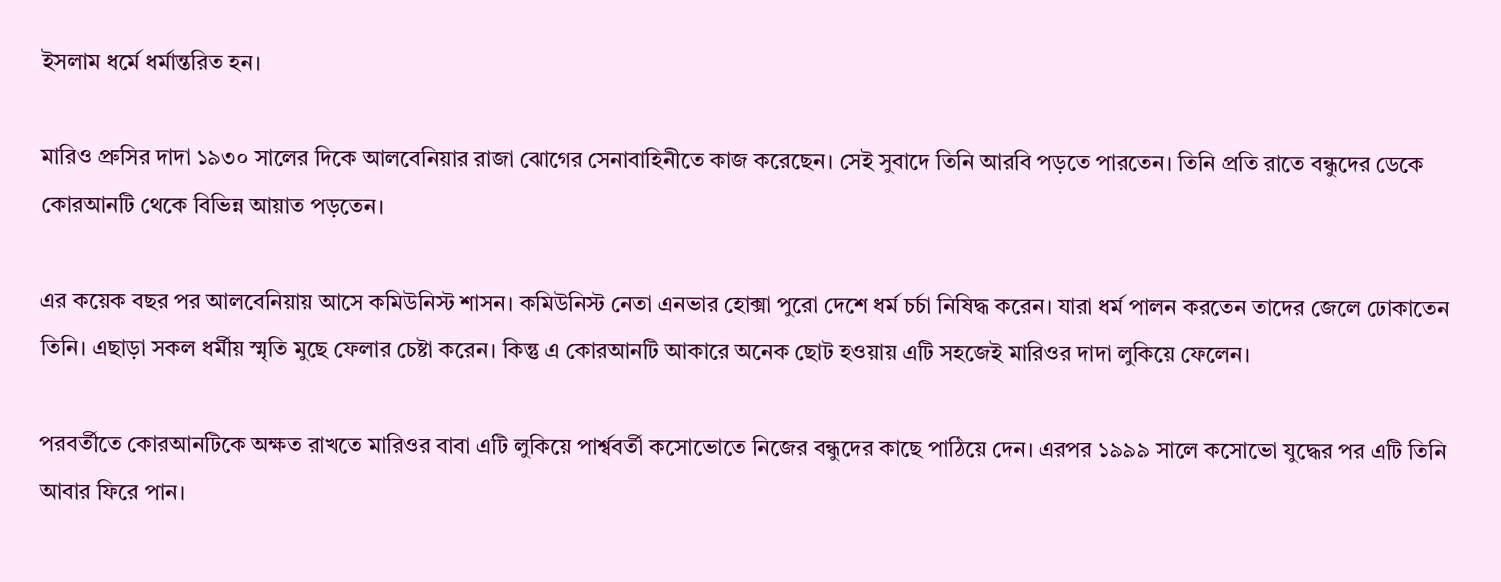ইসলাম ধর্মে ধর্মান্তরিত হন।

মারিও প্রুসির দাদা ১৯৩০ সালের দিকে আলবেনিয়ার রাজা ঝোগের সেনাবাহিনীতে কাজ করেছেন। সেই সুবাদে তিনি আরবি পড়তে পারতেন। তিনি প্রতি রাতে বন্ধুদের ডেকে কোরআনটি থেকে বিভিন্ন আয়াত পড়তেন।

এর কয়েক বছর পর আলবেনিয়ায় আসে কমিউনিস্ট শাসন। কমিউনিস্ট নেতা এনভার হোক্সা পুরো দেশে ধর্ম চর্চা নিষিদ্ধ করেন। যারা ধর্ম পালন করতেন তাদের জেলে ঢোকাতেন তিনি। এছাড়া সকল ধর্মীয় স্মৃতি মুছে ফেলার চেষ্টা করেন। কিন্তু এ কোরআনটি আকারে অনেক ছোট হওয়ায় এটি সহজেই মারিওর দাদা লুকিয়ে ফেলেন।

পরবর্তীতে কোরআনটিকে অক্ষত রাখতে মারিওর বাবা এটি লুকিয়ে পার্শ্ববর্তী কসোভোতে নিজের বন্ধুদের কাছে পাঠিয়ে দেন। এরপর ১৯৯৯ সালে কসোভো যুদ্ধের পর এটি তিনি আবার ফিরে পান।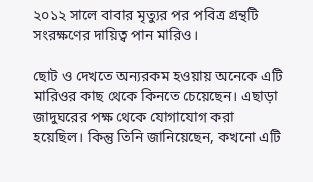২০১২ সালে বাবার মৃত্যুর পর পবিত্র গ্রন্থটি সংরক্ষণের দায়িত্ব পান মারিও।

ছোট ও দেখতে অন্যরকম হওয়ায় অনেকে এটি মারিওর কাছ থেকে কিনতে চেয়েছেন। এছাড়া জাদুঘরের পক্ষ থেকে যোগাযোগ করা হয়েছিল। কিন্তু তিনি জানিয়েছেন, কখনো এটি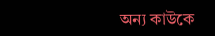অন্য কাউকে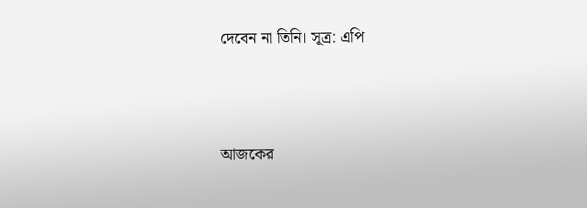দেবেন না তিনি। সূত্র: এপি



আজকের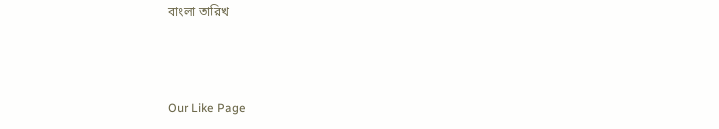বাংলা তারিখ



Our Like Page